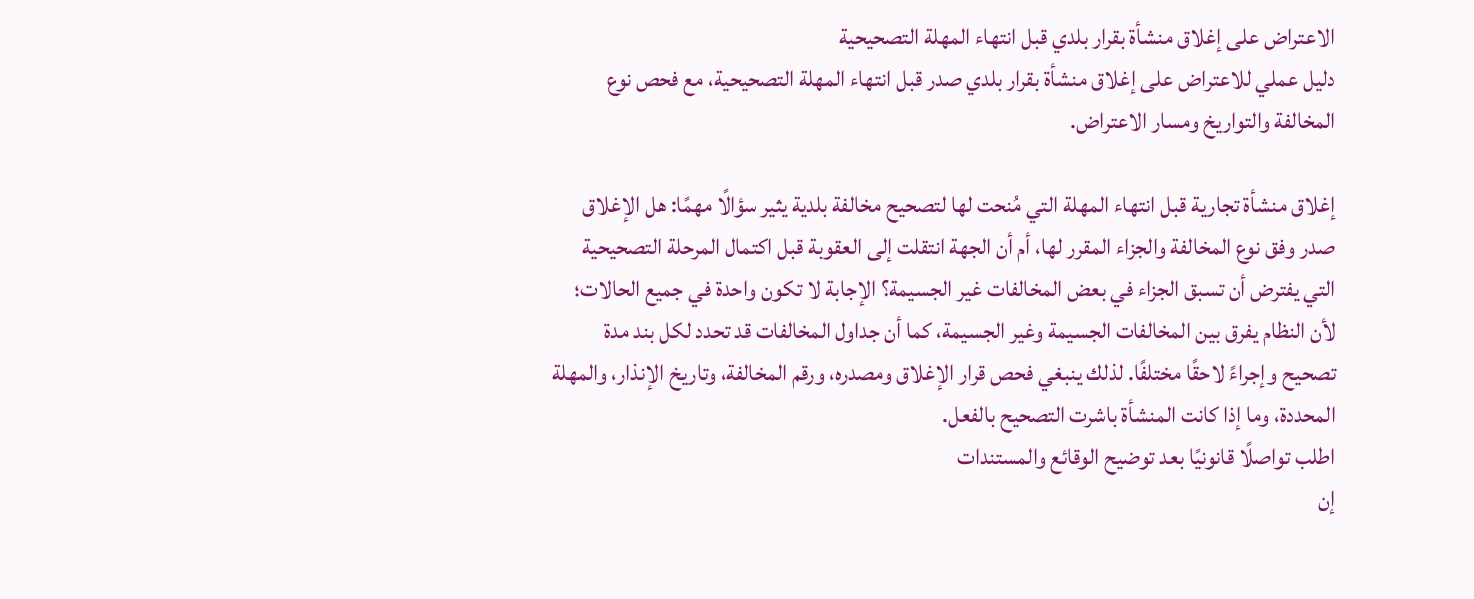الاعتراض على إغلاق منشأة بقرار بلدي قبل انتهاء المهلة التصحيحية
دليل عملي للاعتراض على إغلاق منشأة بقرار بلدي صدر قبل انتهاء المهلة التصحيحية، مع فحص نوع المخالفة والتواريخ ومسار الاعتراض.

إغلاق منشأة تجارية قبل انتهاء المهلة التي مُنحت لها لتصحيح مخالفة بلدية يثير سؤالًا مهمًا: هل الإغلاق صدر وفق نوع المخالفة والجزاء المقرر لها، أم أن الجهة انتقلت إلى العقوبة قبل اكتمال المرحلة التصحيحية التي يفترض أن تسبق الجزاء في بعض المخالفات غير الجسيمة؟ الإجابة لا تكون واحدة في جميع الحالات؛ لأن النظام يفرق بين المخالفات الجسيمة وغير الجسيمة، كما أن جداول المخالفات قد تحدد لكل بند مدة تصحيح وإجراءً لاحقًا مختلفًا. لذلك ينبغي فحص قرار الإغلاق ومصدره، ورقم المخالفة، وتاريخ الإنذار، والمهلة المحددة، وما إذا كانت المنشأة باشرت التصحيح بالفعل.
اطلب تواصلًا قانونيًا بعد توضيح الوقائع والمستندات
إن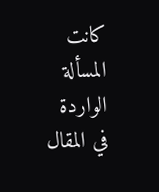كانت المسألة الواردة في المقال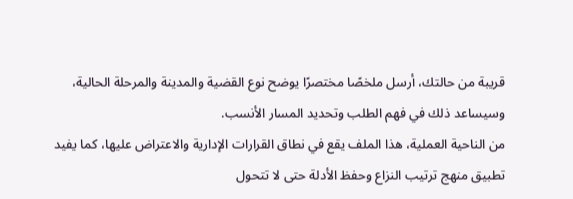قريبة من حالتك، أرسل ملخصًا مختصرًا يوضح نوع القضية والمدينة والمرحلة الحالية، وسيساعد ذلك في فهم الطلب وتحديد المسار الأنسب.
من الناحية العملية، هذا الملف يقع في نطاق القرارات الإدارية والاعتراض عليها، كما يفيد تطبيق منهج ترتيب النزاع وحفظ الأدلة حتى لا تتحول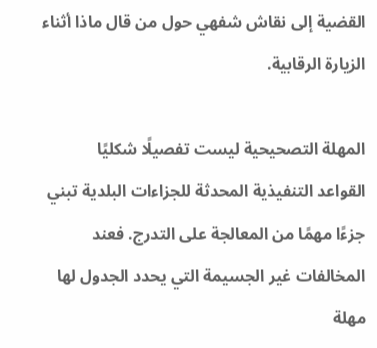القضية إلى نقاش شفهي حول من قال ماذا أثناء الزيارة الرقابية.

المهلة التصحيحية ليست تفصيلًا شكليًا
القواعد التنفيذية المحدثة للجزاءات البلدية تبني جزءًا مهمًا من المعالجة على التدرج. فعند المخالفات غير الجسيمة التي يحدد الجدول لها مهلة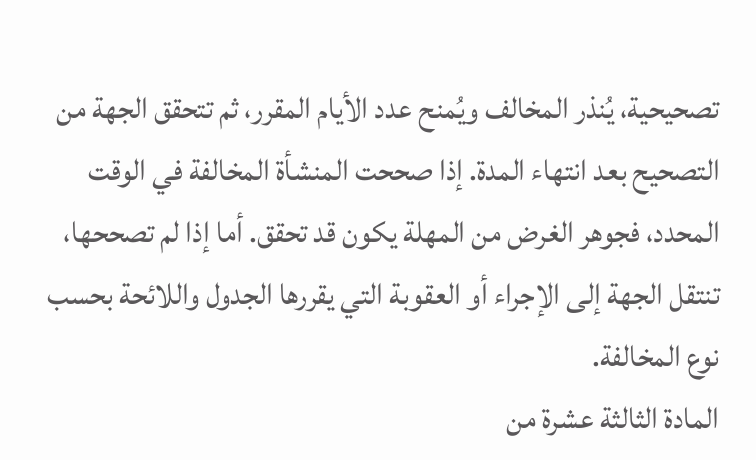تصحيحية، يُنذر المخالف ويُمنح عدد الأيام المقرر، ثم تتحقق الجهة من التصحيح بعد انتهاء المدة. إذا صححت المنشأة المخالفة في الوقت المحدد، فجوهر الغرض من المهلة يكون قد تحقق. أما إذا لم تصححها، تنتقل الجهة إلى الإجراء أو العقوبة التي يقررها الجدول واللائحة بحسب نوع المخالفة.
المادة الثالثة عشرة من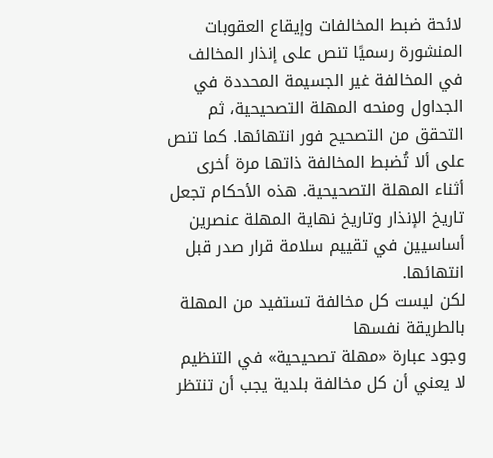لائحة ضبط المخالفات وإيقاع العقوبات المنشورة رسميًا تنص على إنذار المخالف في المخالفة غير الجسيمة المحددة في الجداول ومنحه المهلة التصحيحية، ثم التحقق من التصحيح فور انتهائها. كما تنص على ألا تُضبط المخالفة ذاتها مرة أخرى أثناء المهلة التصحيحية. هذه الأحكام تجعل تاريخ الإنذار وتاريخ نهاية المهلة عنصرين أساسيين في تقييم سلامة قرار صدر قبل انتهائها.
لكن ليست كل مخالفة تستفيد من المهلة بالطريقة نفسها
وجود عبارة «مهلة تصحيحية» في التنظيم لا يعني أن كل مخالفة بلدية يجب أن تنتظر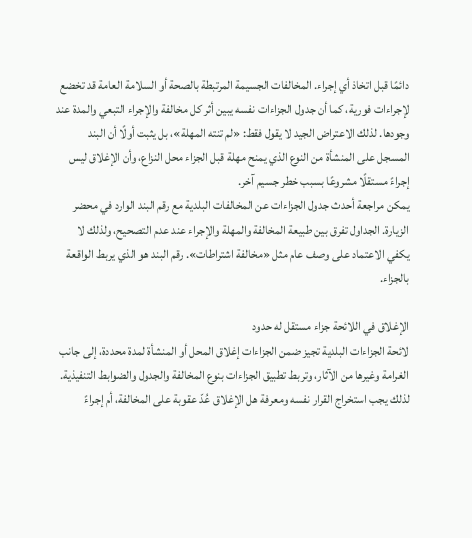دائمًا قبل اتخاذ أي إجراء. المخالفات الجسيمة المرتبطة بالصحة أو السلامة العامة قد تخضع لإجراءات فورية، كما أن جدول الجزاءات نفسه يبين أثر كل مخالفة والإجراء التبعي والمدة عند وجودها. لذلك الاعتراض الجيد لا يقول فقط: «لم تنته المهلة»، بل يثبت أولًا أن البند المسجل على المنشأة من النوع الذي يمنح مهلة قبل الجزاء محل النزاع، وأن الإغلاق ليس إجراءً مستقلًا مشروعًا بسبب خطر جسيم آخر.
يمكن مراجعة أحدث جدول الجزاءات عن المخالفات البلدية مع رقم البند الوارد في محضر الزيارة. الجداول تفرق بين طبيعة المخالفة والمهلة والإجراء عند عدم التصحيح، ولذلك لا يكفي الاعتماد على وصف عام مثل «مخالفة اشتراطات». رقم البند هو الذي يربط الواقعة بالجزاء.

الإغلاق في اللائحة جزاء مستقل له حدود
لائحة الجزاءات البلدية تجيز ضمن الجزاءات إغلاق المحل أو المنشأة لمدة محددة، إلى جانب الغرامة وغيرها من الآثار، وتربط تطبيق الجزاءات بنوع المخالفة والجدول والضوابط التنفيذية. لذلك يجب استخراج القرار نفسه ومعرفة هل الإغلاق عُدّ عقوبة على المخالفة، أم إجراءً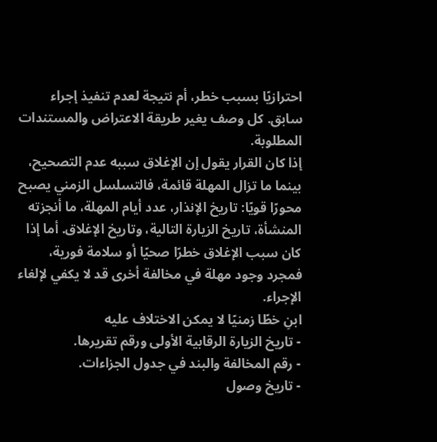احترازيًا بسبب خطر، أم نتيجة لعدم تنفيذ إجراء سابق. كل وصف يغير طريقة الاعتراض والمستندات المطلوبة.
إذا كان القرار يقول إن الإغلاق سببه عدم التصحيح، بينما ما تزال المهلة قائمة، فالتسلسل الزمني يصبح محورًا قويًا: تاريخ الإنذار، عدد أيام المهلة، ما أنجزته المنشأة، تاريخ الزيارة التالية، وتاريخ الإغلاق. أما إذا كان سبب الإغلاق خطرًا صحيًا أو سلامة فورية، فمجرد وجود مهلة في مخالفة أخرى قد لا يكفي لإلغاء الإجراء.
ابنِ خطًا زمنيًا لا يمكن الاختلاف عليه
- تاريخ الزيارة الرقابية الأولى ورقم تقريرها.
- رقم المخالفة والبند في جدول الجزاءات.
- تاريخ وصول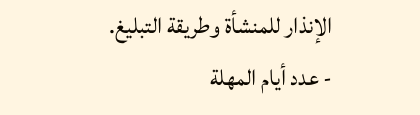الإنذار للمنشأة وطريقة التبليغ.
- عدد أيام المهلة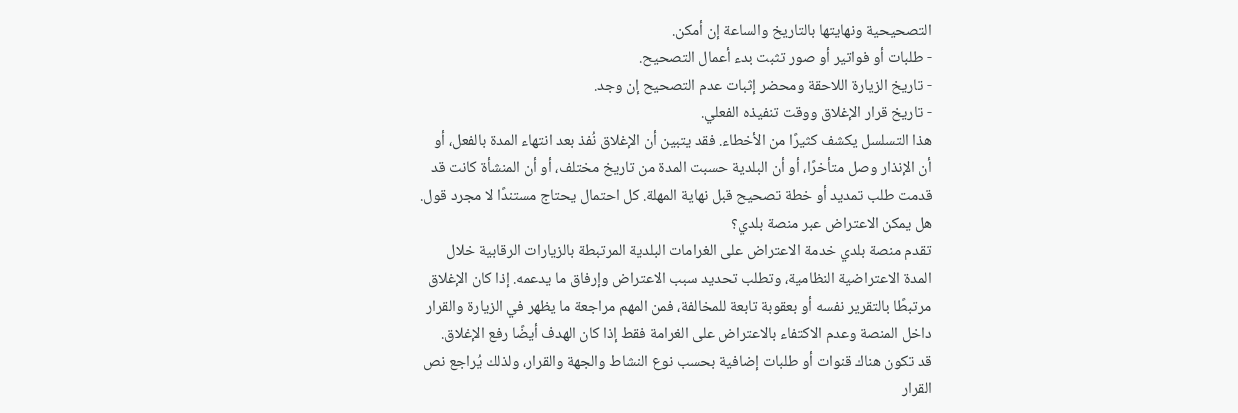التصحيحية ونهايتها بالتاريخ والساعة إن أمكن.
- طلبات أو فواتير أو صور تثبت بدء أعمال التصحيح.
- تاريخ الزيارة اللاحقة ومحضر إثبات عدم التصحيح إن وجد.
- تاريخ قرار الإغلاق ووقت تنفيذه الفعلي.
هذا التسلسل يكشف كثيرًا من الأخطاء. فقد يتبين أن الإغلاق نُفذ بعد انتهاء المدة بالفعل، أو أن الإنذار وصل متأخرًا، أو أن البلدية حسبت المدة من تاريخ مختلف، أو أن المنشأة كانت قد قدمت طلب تمديد أو خطة تصحيح قبل نهاية المهلة. كل احتمال يحتاج مستندًا لا مجرد قول.
هل يمكن الاعتراض عبر منصة بلدي؟
تقدم منصة بلدي خدمة الاعتراض على الغرامات البلدية المرتبطة بالزيارات الرقابية خلال المدة الاعتراضية النظامية، وتطلب تحديد سبب الاعتراض وإرفاق ما يدعمه. إذا كان الإغلاق مرتبطًا بالتقرير نفسه أو بعقوبة تابعة للمخالفة، فمن المهم مراجعة ما يظهر في الزيارة والقرار داخل المنصة وعدم الاكتفاء بالاعتراض على الغرامة فقط إذا كان الهدف أيضًا رفع الإغلاق.
قد تكون هناك قنوات أو طلبات إضافية بحسب نوع النشاط والجهة والقرار، ولذلك يُراجع نص القرار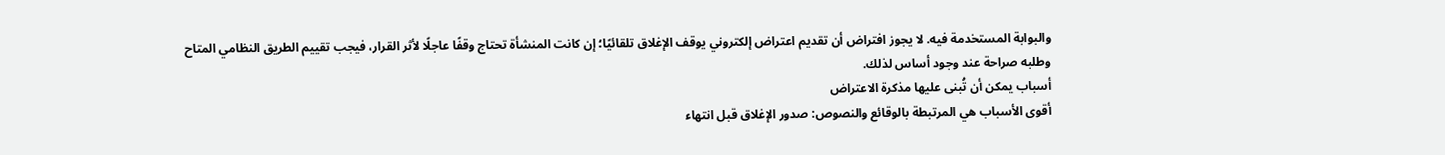والبوابة المستخدمة فيه. لا يجوز افتراض أن تقديم اعتراض إلكتروني يوقف الإغلاق تلقائيًا؛ إن كانت المنشأة تحتاج وقفًا عاجلًا لأثر القرار، فيجب تقييم الطريق النظامي المتاح وطلبه صراحة عند وجود أساس لذلك.
أسباب يمكن أن تُبنى عليها مذكرة الاعتراض
أقوى الأسباب هي المرتبطة بالوقائع والنصوص: صدور الإغلاق قبل انتهاء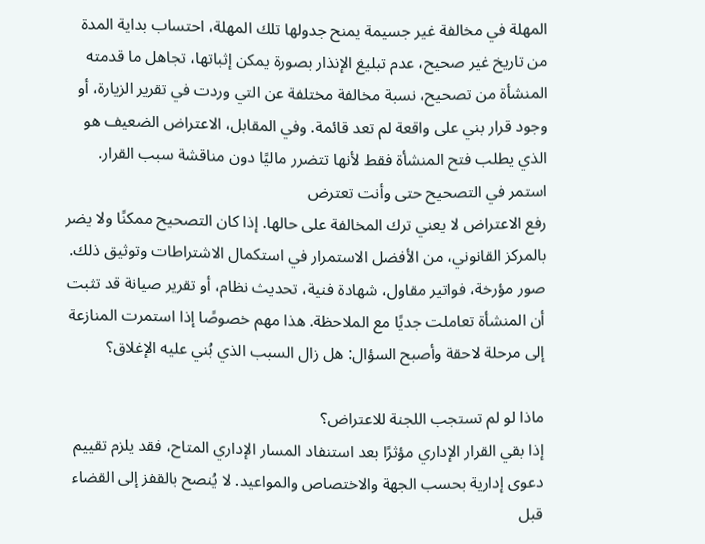المهلة في مخالفة غير جسيمة يمنح جدولها تلك المهلة، احتساب بداية المدة من تاريخ غير صحيح، عدم تبليغ الإنذار بصورة يمكن إثباتها، تجاهل ما قدمته المنشأة من تصحيح، نسبة مخالفة مختلفة عن التي وردت في تقرير الزيارة، أو وجود قرار بني على واقعة لم تعد قائمة. وفي المقابل، الاعتراض الضعيف هو الذي يطلب فتح المنشأة فقط لأنها تتضرر ماليًا دون مناقشة سبب القرار.
استمر في التصحيح حتى وأنت تعترض
رفع الاعتراض لا يعني ترك المخالفة على حالها. إذا كان التصحيح ممكنًا ولا يضر بالمركز القانوني، من الأفضل الاستمرار في استكمال الاشتراطات وتوثيق ذلك. صور مؤرخة، فواتير مقاول، شهادة فنية، تحديث نظام، أو تقرير صيانة قد تثبت أن المنشأة تعاملت جديًا مع الملاحظة. هذا مهم خصوصًا إذا استمرت المنازعة إلى مرحلة لاحقة وأصبح السؤال: هل زال السبب الذي بُني عليه الإغلاق؟

ماذا لو لم تستجب اللجنة للاعتراض؟
إذا بقي القرار الإداري مؤثرًا بعد استنفاد المسار الإداري المتاح، فقد يلزم تقييم دعوى إدارية بحسب الجهة والاختصاص والمواعيد. لا يُنصح بالقفز إلى القضاء قبل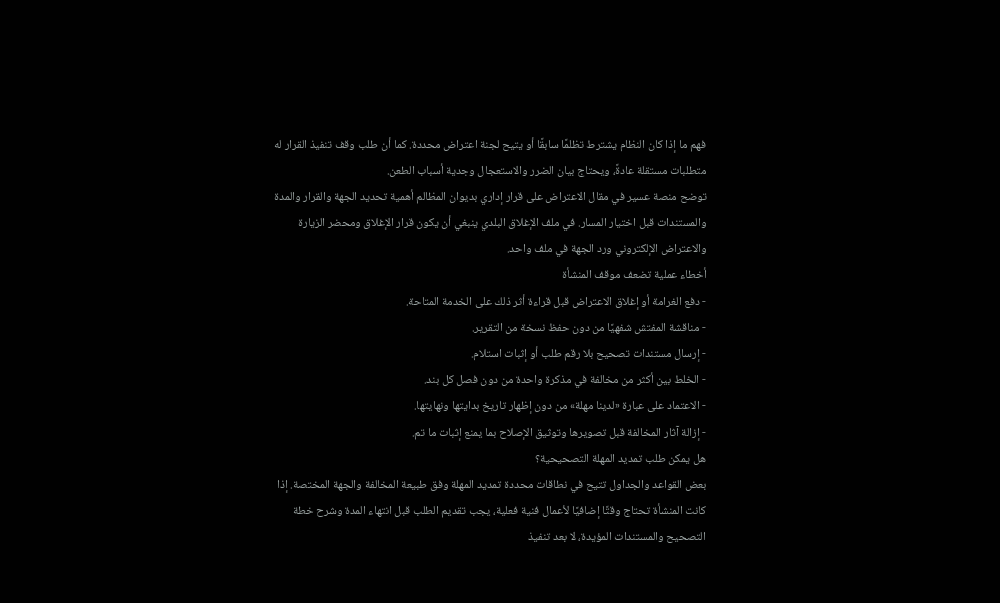فهم ما إذا كان النظام يشترط تظلمًا سابقًا أو يتيح لجنة اعتراض محددة. كما أن طلب وقف تنفيذ القرار له متطلبات مستقلة عادةً، ويحتاج بيان الضرر والاستعجال وجدية أسباب الطعن.
توضح منصة عسير في مقال الاعتراض على قرار إداري بديوان المظالم أهمية تحديد الجهة والقرار والمدة والمستندات قبل اختيار المسار. في ملف الإغلاق البلدي ينبغي أن يكون قرار الإغلاق ومحضر الزيارة والاعتراض الإلكتروني ورد الجهة في ملف واحد.
أخطاء عملية تضعف موقف المنشأة
- دفع الغرامة أو إغلاق الاعتراض قبل قراءة أثر ذلك على الخدمة المتاحة.
- مناقشة المفتش شفهيًا من دون حفظ نسخة من التقرير.
- إرسال مستندات تصحيح بلا رقم طلب أو إثبات استلام.
- الخلط بين أكثر من مخالفة في مذكرة واحدة من دون فصل كل بند.
- الاعتماد على عبارة «لدينا مهلة» من دون إظهار تاريخ بدايتها ونهايتها.
- إزالة آثار المخالفة قبل تصويرها وتوثيق الإصلاح بما يمنع إثبات ما تم.
هل يمكن طلب تمديد المهلة التصحيحية؟
بعض القواعد والجداول تتيح في نطاقات محددة تمديد المهلة وفق طبيعة المخالفة والجهة المختصة. إذا كانت المنشأة تحتاج وقتًا إضافيًا لأعمال فنية فعلية، يجب تقديم الطلب قبل انتهاء المدة وشرح خطة التصحيح والمستندات المؤيدة، لا بعد تنفيذ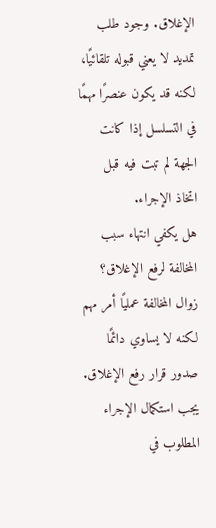الإغلاق. وجود طلب تمديد لا يعني قبوله تلقائيًا، لكنه قد يكون عنصرًا مهمًا في التسلسل إذا كانت الجهة لم تبت فيه قبل اتخاذ الإجراء.
هل يكفي انتهاء سبب المخالفة لرفع الإغلاق؟
زوال المخالفة عمليًا أمر مهم لكنه لا يساوي دائمًا صدور قرار رفع الإغلاق. يجب استكمال الإجراء المطلوب في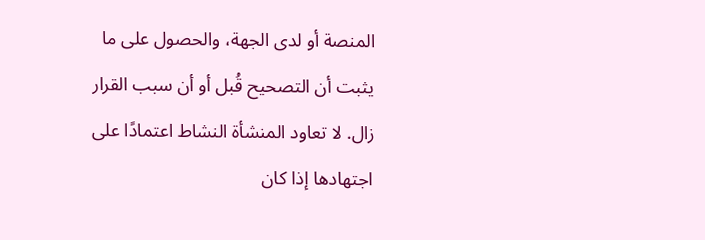المنصة أو لدى الجهة، والحصول على ما يثبت أن التصحيح قُبل أو أن سبب القرار زال. لا تعاود المنشأة النشاط اعتمادًا على اجتهادها إذا كان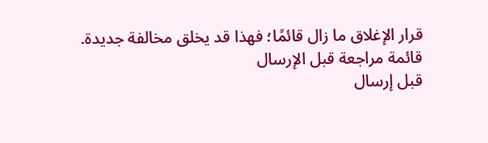قرار الإغلاق ما زال قائمًا؛ فهذا قد يخلق مخالفة جديدة.
قائمة مراجعة قبل الإرسال
قبل إرسال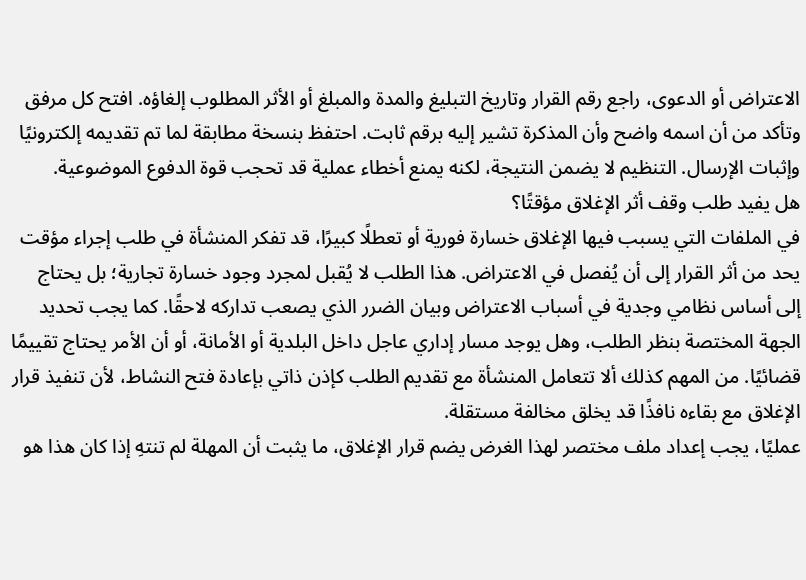الاعتراض أو الدعوى، راجع رقم القرار وتاريخ التبليغ والمدة والمبلغ أو الأثر المطلوب إلغاؤه. افتح كل مرفق وتأكد من أن اسمه واضح وأن المذكرة تشير إليه برقم ثابت. احتفظ بنسخة مطابقة لما تم تقديمه إلكترونيًا وإثبات الإرسال. التنظيم لا يضمن النتيجة، لكنه يمنع أخطاء عملية قد تحجب قوة الدفوع الموضوعية.
هل يفيد طلب وقف أثر الإغلاق مؤقتًا؟
في الملفات التي يسبب فيها الإغلاق خسارة فورية أو تعطلًا كبيرًا، قد تفكر المنشأة في طلب إجراء مؤقت يحد من أثر القرار إلى أن يُفصل في الاعتراض. هذا الطلب لا يُقبل لمجرد وجود خسارة تجارية؛ بل يحتاج إلى أساس نظامي وجدية في أسباب الاعتراض وبيان الضرر الذي يصعب تداركه لاحقًا. كما يجب تحديد الجهة المختصة بنظر الطلب، وهل يوجد مسار إداري عاجل داخل البلدية أو الأمانة، أو أن الأمر يحتاج تقييمًا قضائيًا. من المهم كذلك ألا تتعامل المنشأة مع تقديم الطلب كإذن ذاتي بإعادة فتح النشاط، لأن تنفيذ قرار الإغلاق مع بقاءه نافذًا قد يخلق مخالفة مستقلة.
عمليًا، يجب إعداد ملف مختصر لهذا الغرض يضم قرار الإغلاق، ما يثبت أن المهلة لم تنتهِ إذا كان هذا هو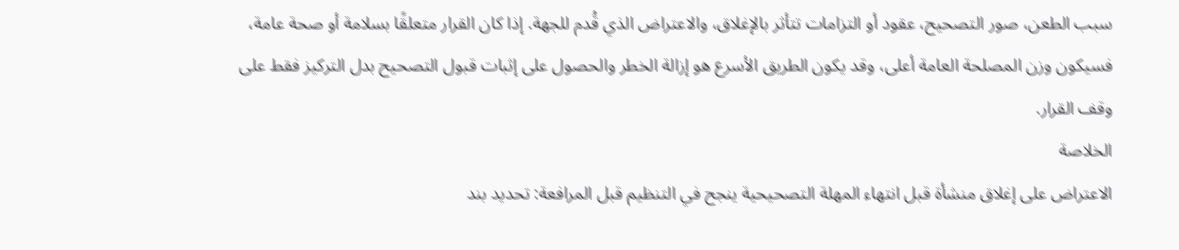سبب الطعن، صور التصحيح، عقود أو التزامات تتأثر بالإغلاق، والاعتراض الذي قُدم للجهة. إذا كان القرار متعلقًا بسلامة أو صحة عامة، فسيكون وزن المصلحة العامة أعلى، وقد يكون الطريق الأسرع هو إزالة الخطر والحصول على إثبات قبول التصحيح بدل التركيز فقط على وقف القرار.
الخلاصة
الاعتراض على إغلاق منشأة قبل انتهاء المهلة التصحيحية ينجح في التنظيم قبل المرافعة: تحديد بند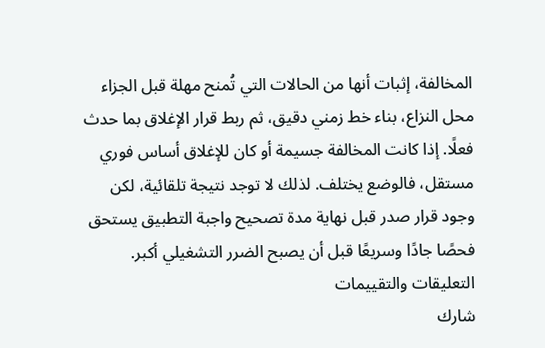المخالفة، إثبات أنها من الحالات التي تُمنح مهلة قبل الجزاء محل النزاع، بناء خط زمني دقيق، ثم ربط قرار الإغلاق بما حدث فعلًا. إذا كانت المخالفة جسيمة أو كان للإغلاق أساس فوري مستقل، فالوضع يختلف. لذلك لا توجد نتيجة تلقائية، لكن وجود قرار صدر قبل نهاية مدة تصحيح واجبة التطبيق يستحق فحصًا جادًا وسريعًا قبل أن يصبح الضرر التشغيلي أكبر.
التعليقات والتقييمات
شارك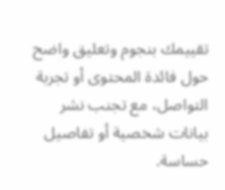تقييمك بنجوم وتعليق واضح حول فائدة المحتوى أو تجربة التواصل، مع تجنب نشر بيانات شخصية أو تفاصيل حساسة.